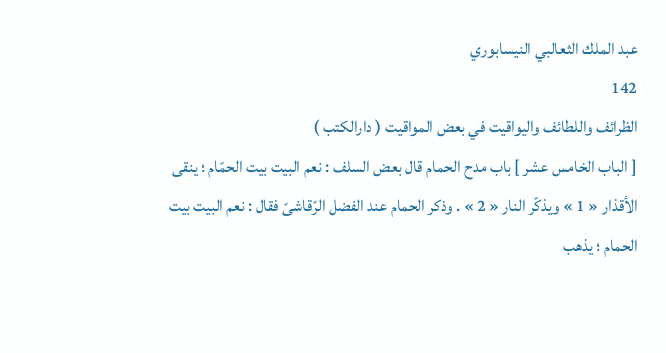عبد الملك الثعالبي النيسابوري
142
الظرائف واللطائف واليواقيت في بعض المواقيت ( دارالكتب )
[ الباب الخامس عشر ] باب مدح الحمام قال بعض السلف : نعم البيت بيت الحمّام ؛ ينقى الأقذار « 1 » ويذكّر النار « 2 » . وذكر الحمام عند الفضل الرّقاشىّ فقال : نعم البيت بيت الحمام ؛ يذهب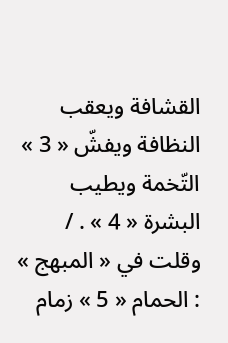القشافة ويعقب النظافة ويفشّ « 3 » التّخمة ويطيب البشرة « 4 » . / وقلت في « المبهج » : الحمام « 5 » زمام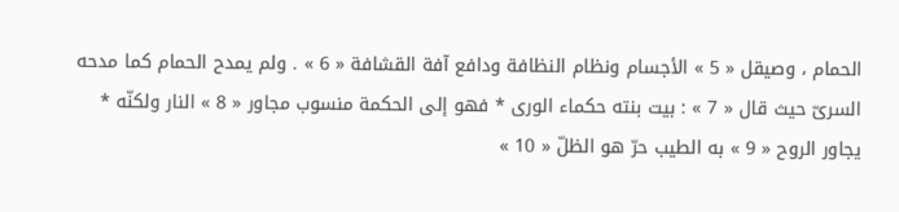الحمام ، وصيقل « 5 » الأجسام ونظام النظافة ودافع آفة القشافة « 6 » . ولم يمدح الحمام كما مدحه السرىّ حيث قال « 7 » : بيت بنته حكماء الورى * فهو إلى الحكمة منسوب مجاور « 8 » النار ولكنّه * يجاور الروح « 9 » به الطيب حرّ هو الظلّ « 10 »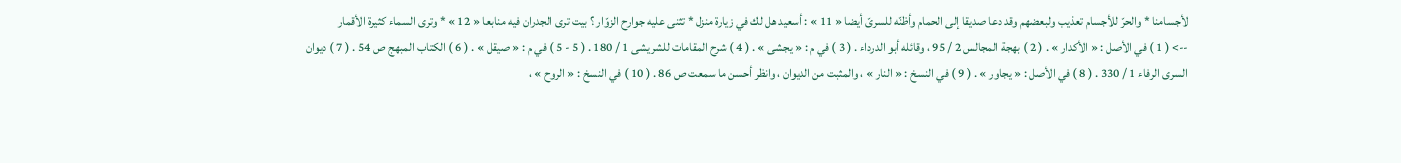لأجسامنا * والحرّ للأجسام تعذيب ولبعضهم وقد دعا صديقا إلى الحمام وأظنّه للسرىّ أيضا « 11 » : أسعيد هل لك في زيارة منزل * تثنى عليه جوارح الزوّار ؟ بيت ترى الجدران فيه منابعا « 12 » * وترى السماء كثيرة الأقمار
--> ( 1 ) في الأصل : « الأكدار » . ( 2 ) بهجة المجالس 2 / 95 ، وقائله أبو الدرداء . ( 3 ) في م : « يجشى » . ( 4 ) شرح المقامات للشريشى 1 / 180 . ( 5 - 5 ) في م : « صيقل » . ( 6 ) الكتاب المبهج ص 54 . ( 7 ) ديوان السرى الرفاء 1 / 330 . ( 8 ) في الأصل : « يجاور » . ( 9 ) في النسخ : « النار » ، والمثبت من الديوان ، وانظر أحسن ما سمعت ص 86 . ( 10 ) في النسخ : « الروح » ،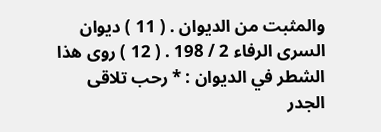والمثبت من الديوان . ( 11 ) ديوان السرى الرفاء 2 / 198 . ( 12 ) روى هذا الشطر في الديوان : * رحب تلاقى الجدر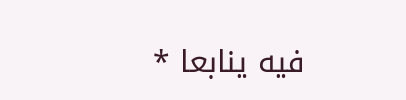فيه ينابعا *